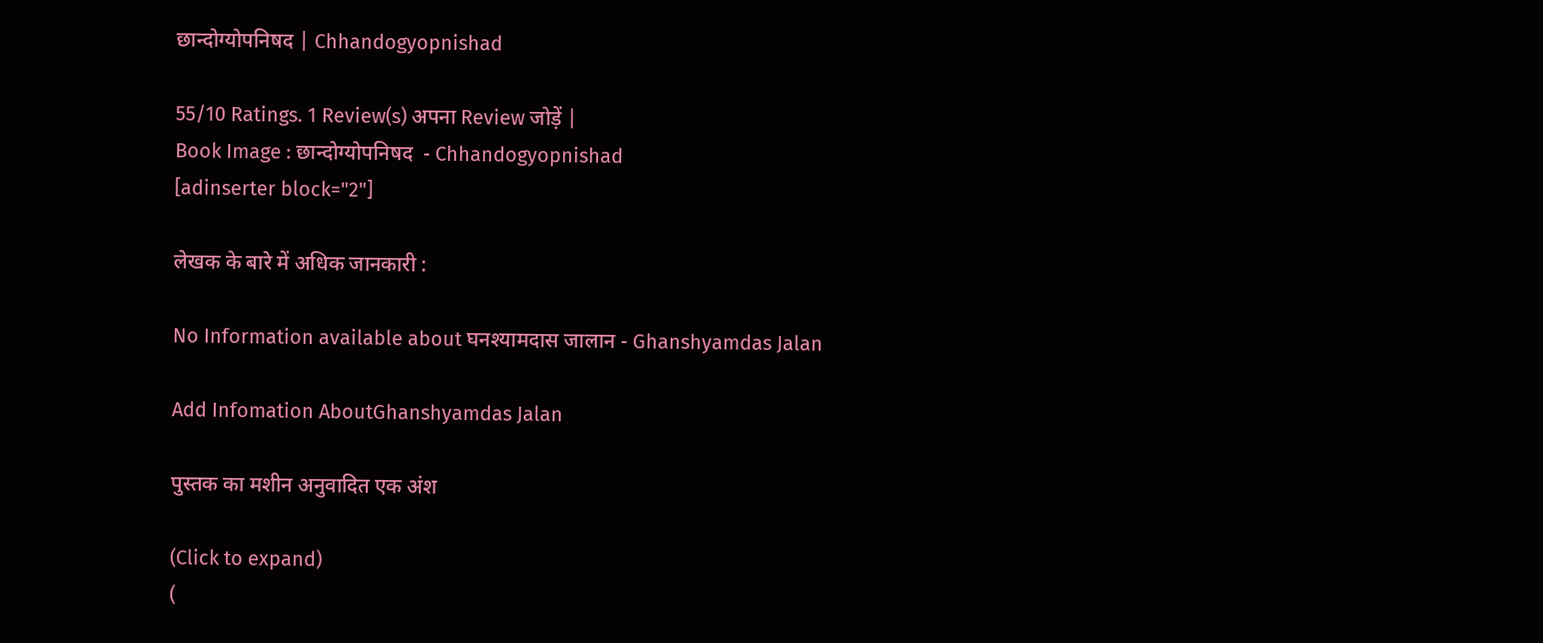छान्दोग्योपनिषद | Chhandogyopnishad

55/10 Ratings. 1 Review(s) अपना Review जोड़ें |
Book Image : छान्दोग्योपनिषद  - Chhandogyopnishad
[adinserter block="2"]

लेखक के बारे में अधिक जानकारी :

No Information available about घनश्यामदास जालान - Ghanshyamdas Jalan

Add Infomation AboutGhanshyamdas Jalan

पुस्तक का मशीन अनुवादित एक अंश

(Click to expand)
(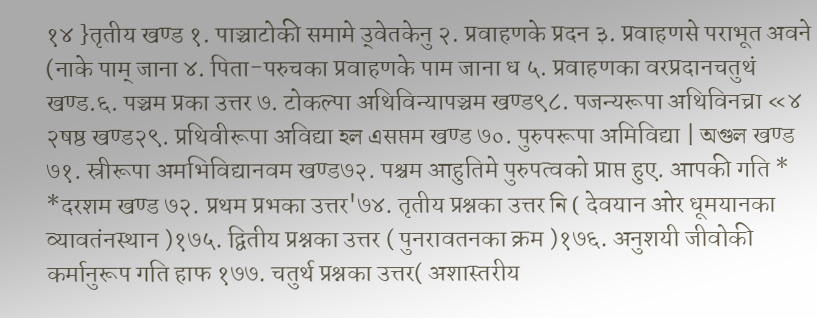१४ }तृतीय खण्ड १. पाञ्चाटोकी समामे उ्वेतकेनु २. प्रवाहणके प्रदन ३. प्रवाहणसे पराभूत अवने (नाके पाम्‌ जाना ४. पिता-परुचका प्रवाहणके पाम जाना ध ५. प्रवाहणका वरप्रदानचतुथं खण्ड.६. पञ्चम प्रका उत्तर ७. टोकल्पा अथिविन्यापञ्चम खण्ड९८. पजन्यरूपा अथिविनच्रा «४ २षष्ठ खण्ड२९. प्रथिवीरूपा अविद्या হল এसप्तम खण्ड ७०. पुरुपरूपा अमिविद्या | অগুল खण्ड ७१. स्रीरूपा अमभिविद्यानवम खण्ड७२. पश्चम आहुतिमे पुरुपत्वको प्राप्त हुए. आपकी गति * *दरशम खण्ड ७२. प्रथम प्रभका उत्तर'७४. तृतीय प्रश्नका उत्तर নি ( देवयान ओर धूमयानका व्यावतंनस्थान )१७५. द्वितीय प्रश्नका उत्तर ( पुनरावतनका क्रम )१७६. अनुशयी जीवोकी कर्मानुरूप गति हाफ १७७. चतुर्थ प्रश्नका उत्तर( अशास्तरीय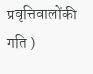प्रवृत्तिवालोंकी गति )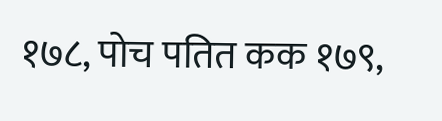१७८, पोच पतित कक १७९,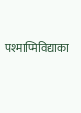पश्माप्मिविद्याका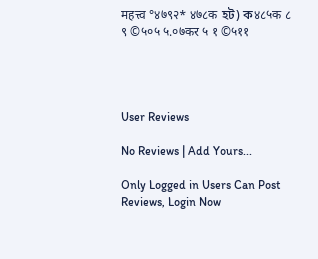महत्त्व °४७९२* ४७८क হট) ক४८५क ८ ९ ©५०५ ५.०७कर ५ १ ©५११




User Reviews

No Reviews | Add Yours...

Only Logged in Users Can Post Reviews, Login Now